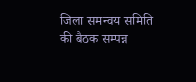जिला समन्वय समिति की बैठक सम्पन्न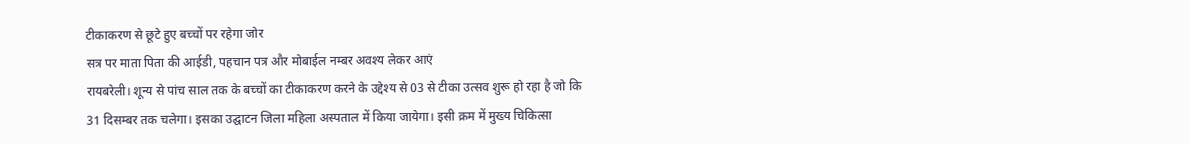टीकाकरण से छूटे हुए बच्चों पर रहेगा जोर
सत्र पर माता पिता की आईडी, पहचान पत्र और मोबाईल नम्बर अवश्य लेकर आएं
रायबरेली। शून्य से पांच साल तक के बच्चों का टीकाकरण करने के उद्देश्य से 03 से टीका उत्सव शुरू हो रहा है जो कि 31 दिसम्बर तक चलेगा। इसका उद्घाटन जिला महिला अस्पताल में किया जायेगा। इसी क्रम में मुख्य चिकित्सा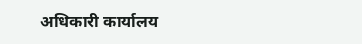अधिकारी कार्यालय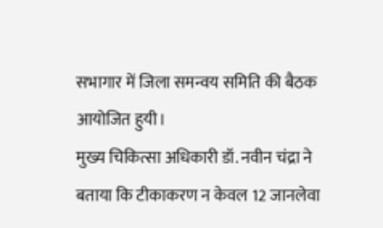सभागार में जिला समन्वय समिति की बैठक आयोजित हुयी।
मुख्य चिकित्सा अधिकारी डॉ. नवीन चंद्रा ने बताया कि टीकाकरण न केवल 12 जानलेवा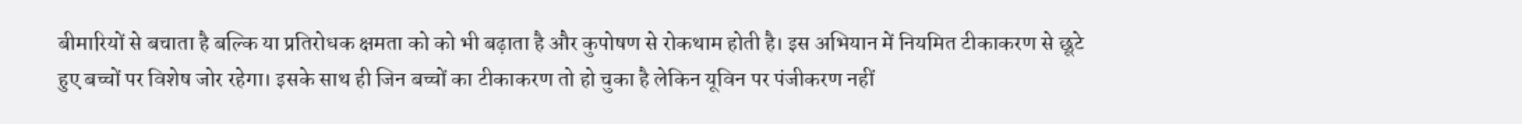बीमारियों से बचाता है बल्कि या प्रतिरोधक क्षमता को को भी बढ़ाता है और कुपोषण से रोकथाम होती है। इस अभियान में नियमित टीकाकरण से छूटे हुए बच्चों पर विशेष जोर रहेगा। इसके साथ ही जिन बच्चों का टीकाकरण तो हो चुका है लेकिन यूविन पर पंजीकरण नहीं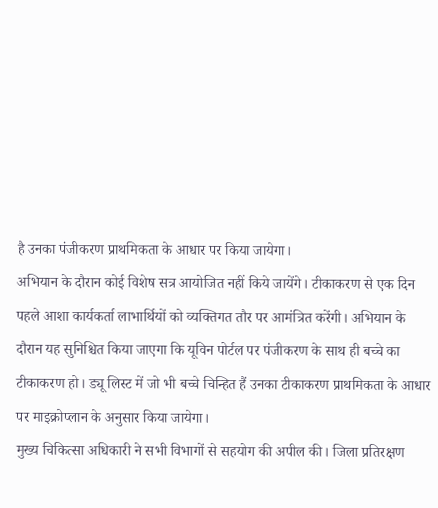है उनका पंजीकरण प्राथमिकता के आधार पर किया जायेगा।
अभियान के दौरान कोई विशेष सत्र आयोजित नहीं किये जायेंगे। टीकाकरण से एक दिन पहले आशा कार्यकर्ता लाभार्थियों को व्यक्तिगत तौर पर आमंत्रित करेंगी। अभियान के दौरान यह सुनिश्चित किया जाएगा कि यूविन पोर्टल पर पंजीकरण के साथ ही बच्चे का टीकाकरण हो। ड्यू लिस्ट में जो भी बच्चे चिन्हित हैं उनका टीकाकरण प्राथमिकता के आधार पर माइक्रोप्लान के अनुसार किया जायेगा।
मुख्य चिकित्सा अधिकारी ने सभी विभागों से सहयोग की अपील की। जिला प्रतिरक्षण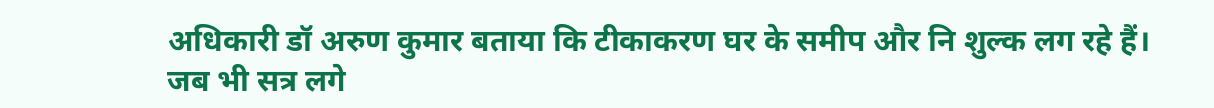अधिकारी डॉ अरुण कुमार बताया कि टीकाकरण घर के समीप और नि शुल्क लग रहे हैं। जब भी सत्र लगे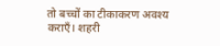तो बच्चों का टीकाकरण अवश्य कराएँ। शहरी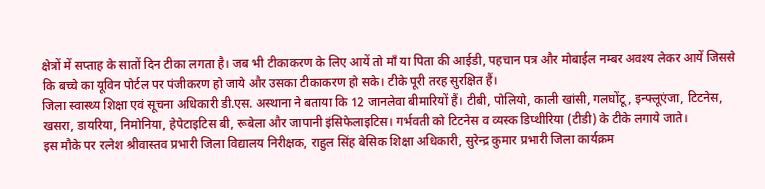क्षेत्रों में सप्ताह के सातों दिन टीका लगता है। जब भी टीकाकरण के लिए आयें तो माँ या पिता की आईडी, पहचान पत्र और मोबाईल नम्बर अवश्य लेकर आयें जिससे कि बच्चे का यूविन पोर्टल पर पंजीकरण हो जाये और उसका टीकाकरण हो सके। टीके पूरी तरह सुरक्षित हैं।
जिला स्वास्थ्य शिक्षा एवं सूचना अधिकारी डी.एस. अस्थाना ने बताया कि 12 जानलेवा बीमारियों हैं। टीबी, पोलियो, काली खांसी, गलघोंटू, इन्फ्लूएंजा, टिटनेस, खसरा, डायरिया, निमोनिया, हेपेटाइटिस बी, रूबेला और जापानी इंसिफेलाइटिस। गर्भवती को टिटनेस व व्यस्क डिप्थीरिया (टीडी) के टीके लगाये जाते।
इस मौके पर रत्नेश श्रीवास्तव प्रभारी जिला विद्यालय निरीक्षक, राहुल सिंह बेसिक शिक्षा अधिकारी, सुरेन्द्र कुमार प्रभारी जिला कार्यक्रम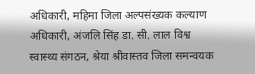अधिकारी, महिमा जिला अल्पसंख्यक कल्याण अधिकारी, अंजलि सिंह डा. सी. लाल विश्व स्वास्थ्य संगठन, श्रेया श्रीवास्तव जिला समन्वयक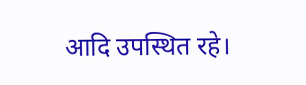आदि उपस्थित रहे।